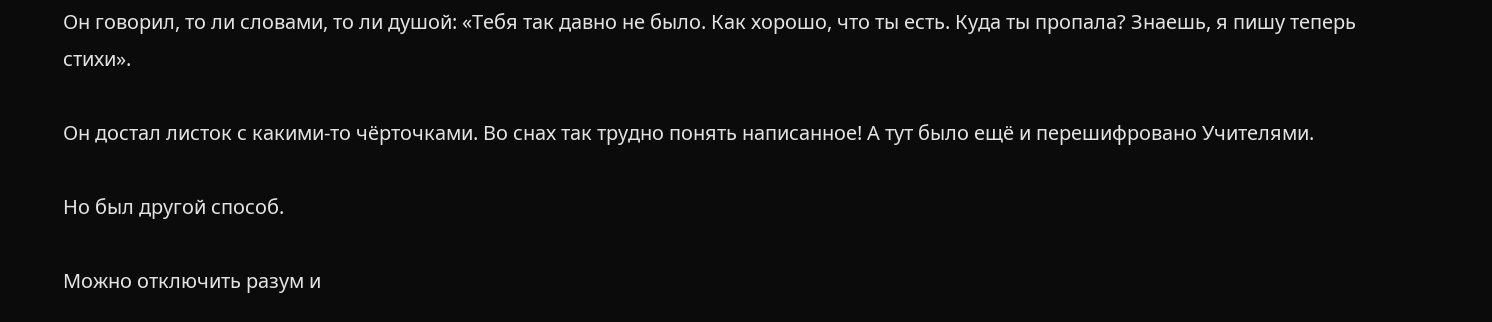Он говорил, то ли словами, то ли душой: «Тебя так давно не было. Как хорошо, что ты есть. Куда ты пропала? Знаешь, я пишу теперь стихи».

Он достал листок с какими-то чёрточками. Во снах так трудно понять написанное! А тут было ещё и перешифровано Учителями.

Но был другой способ.

Можно отключить разум и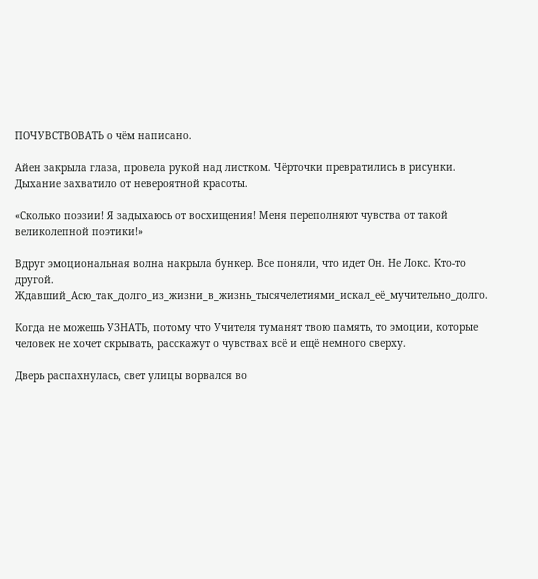ПОЧУВСТВОВАТЬ о чём написано.

Айен закрыла глаза, провела рукой над листком. Чёрточки превратились в рисунки. Дыхание захватило от невероятной красоты.

«Сколько поэзии! Я задыхаюсь от восхищения! Меня переполняют чувства от такой великолепной поэтики!»

Вдруг эмоциональная волна накрыла бункер. Все поняли, что идет Он. Не Локс. Кто-то другой. Ждавший_Асю_так_долго_из_жизни_в_жизнь_тысячелетиями_искал_её_мучительно_долго.

Когда не можешь УЗНАТЬ, потому что Учителя туманят твою память, то эмоции, которые человек не хочет скрывать, расскажут о чувствах всё и ещё немного сверху.

Дверь распахнулась, свет улицы ворвался во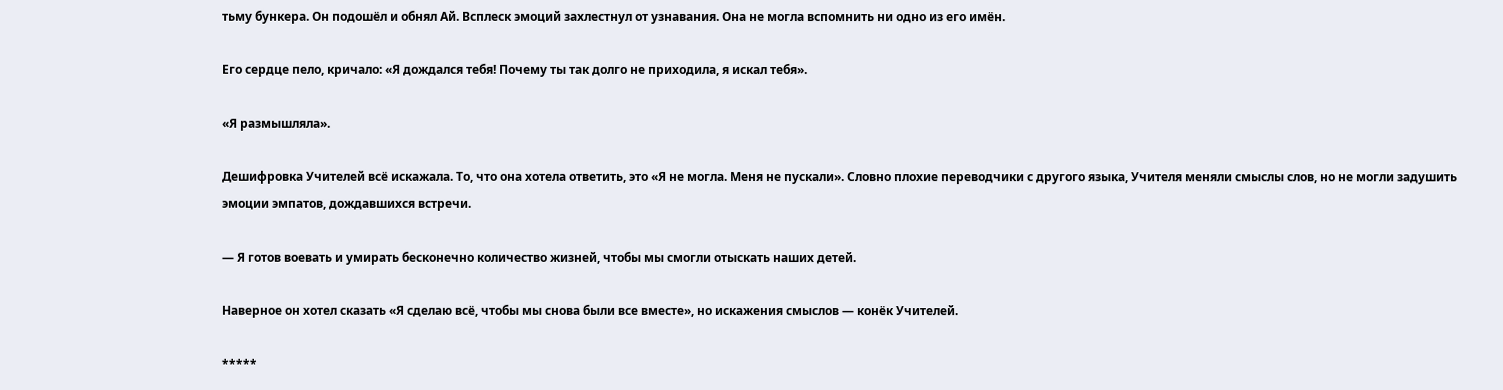тьму бункера. Он подошёл и обнял Ай. Всплеск эмоций захлестнул от узнавания. Она не могла вспомнить ни одно из его имён.

Его сердце пело, кричало: «Я дождался тебя! Почему ты так долго не приходила, я искал тебя».

«Я размышляла».

Дешифровка Учителей всё искажала. То, что она хотела ответить, это «Я не могла. Меня не пускали». Словно плохие переводчики с другого языка, Учителя меняли смыслы слов, но не могли задушить эмоции эмпатов, дождавшихся встречи.

— Я готов воевать и умирать бесконечно количество жизней, чтобы мы смогли отыскать наших детей.

Наверное он хотел сказать «Я сделаю всё, чтобы мы снова были все вместе», но искажения смыслов — конёк Учителей.

*****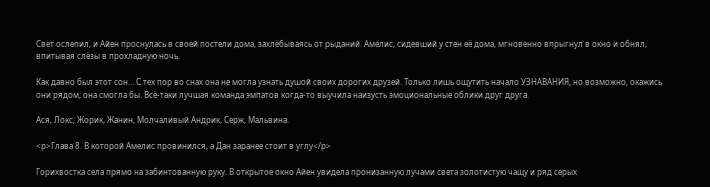Свет ослепил, и Айен проснулась в своей постели дома, захлёбываясь от рыданий. Амелис, сидевший у стен её дома, мгновенно впрыгнул в окно и обнял, впитывая слёзы в прохладную ночь.

Как давно был этот сон… С тех пор во снах она не могла узнать душой своих дорогих друзей. Только лишь ощутить начало УЗНАВАНИЯ, но возможно, окажись они рядом, она смогла бы. Всё-таки лучшая команда эмпатов когда-то выучила наизусть эмоциональные облики друг друга.

Ася, Локс, Жорик, Жанин, Молчаливый Андрик, Серж, Мальвина.

<p>Глава 8. В которой Амелис провинился, а Дан заранее стоит в углу</p>

Горихвостка села прямо на забинтованную руку. В открытое окно Айен увидела пронизанную лучами света золотистую чащу и ряд серых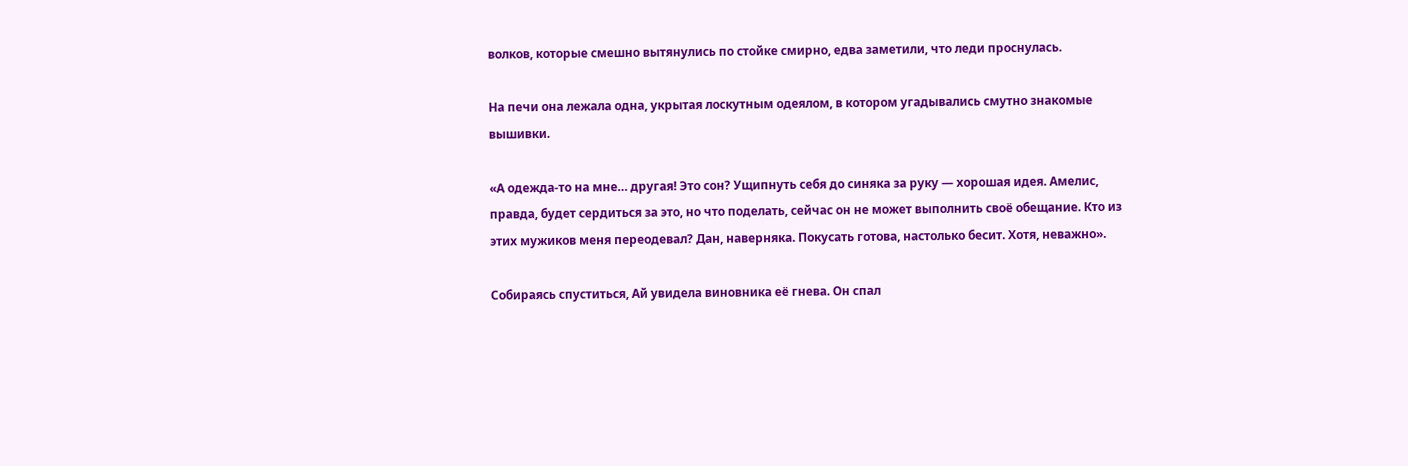волков, которые смешно вытянулись по стойке смирно, едва заметили, что леди проснулась.

На печи она лежала одна, укрытая лоскутным одеялом, в котором угадывались смутно знакомые вышивки.

«А одежда-то на мне… другая! Это сон? Ущипнуть себя до синяка за руку — хорошая идея. Амелис, правда, будет сердиться за это, но что поделать, сейчас он не может выполнить своё обещание. Кто из этих мужиков меня переодевал? Дан, наверняка. Покусать готова, настолько бесит. Хотя, неважно».

Собираясь спуститься, Ай увидела виновника её гнева. Он спал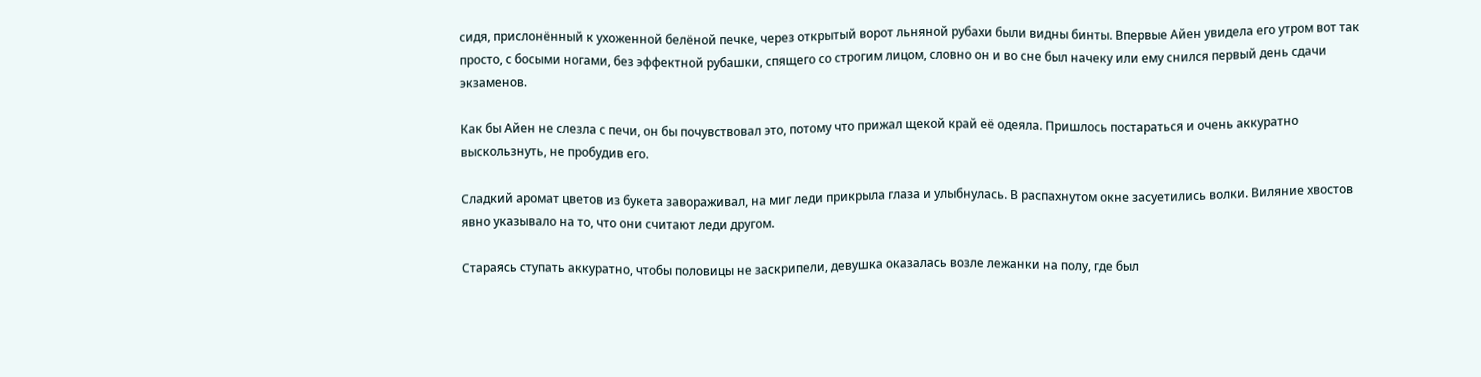сидя, прислонённый к ухоженной белёной печке, через открытый ворот льняной рубахи были видны бинты. Впервые Айен увидела его утром вот так просто, с босыми ногами, без эффектной рубашки, спящего со строгим лицом, словно он и во сне был начеку или ему снился первый день сдачи экзаменов.

Как бы Айен не слезла с печи, он бы почувствовал это, потому что прижал щекой край её одеяла. Пришлось постараться и очень аккуратно выскользнуть, не пробудив его.

Сладкий аромат цветов из букета завораживал, на миг леди прикрыла глаза и улыбнулась. В распахнутом окне засуетились волки. Виляние хвостов явно указывало на то, что они считают леди другом.

Стараясь ступать аккуратно, чтобы половицы не заскрипели, девушка оказалась возле лежанки на полу, где был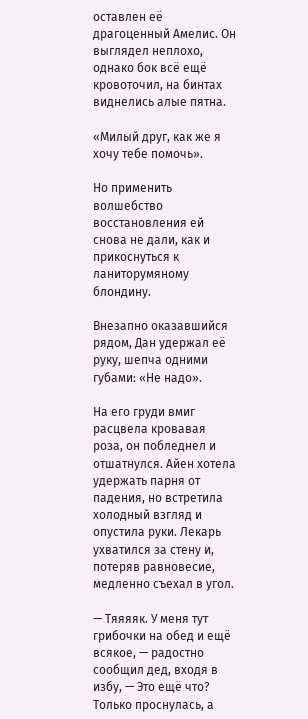оставлен её драгоценный Амелис. Он выглядел неплохо, однако бок всё ещё кровоточил, на бинтах виднелись алые пятна.

«Милый друг, как же я хочу тебе помочь».

Но применить волшебство восстановления ей снова не дали, как и прикоснуться к ланиторумяному блондину.

Внезапно оказавшийся рядом, Дан удержал её руку, шепча одними губами: «Не надо».

На его груди вмиг расцвела кровавая роза, он побледнел и отшатнулся. Айен хотела удержать парня от падения, но встретила холодный взгляд и опустила руки. Лекарь ухватился за стену и, потеряв равновесие, медленно съехал в угол.

— Тяяяяк. У меня тут грибочки на обед и ещё всякое, — радостно сообщил дед, входя в избу, — Это ещё что? Только проснулась, а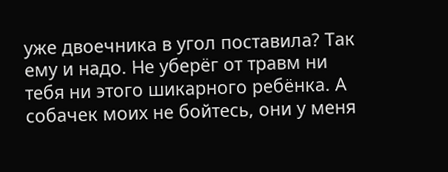уже двоечника в угол поставила? Так ему и надо. Не уберёг от травм ни тебя ни этого шикарного ребёнка. А собачек моих не бойтесь, они у меня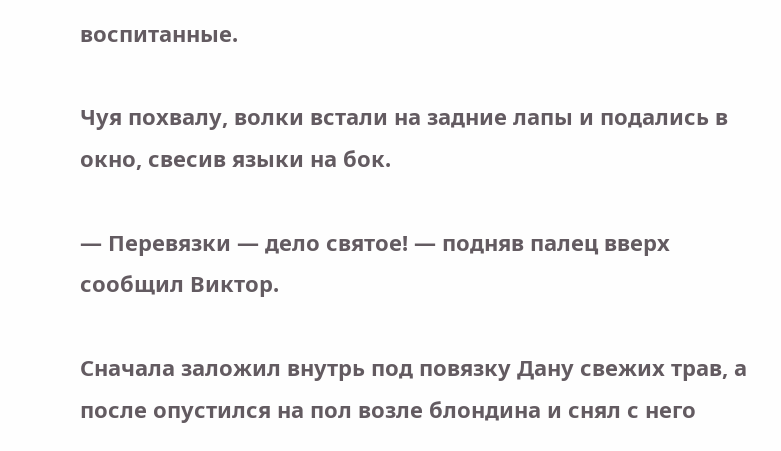воспитанные.

Чуя похвалу, волки встали на задние лапы и подались в окно, свесив языки на бок.

— Перевязки — дело святое! — подняв палец вверх сообщил Виктор.

Сначала заложил внутрь под повязку Дану свежих трав, а после опустился на пол возле блондина и снял с него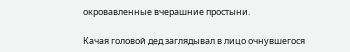окровавленные вчерашние простыни.

Качая головой дед заглядывал в лицо очнувшегося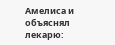Амелиса и объяснял лекарю: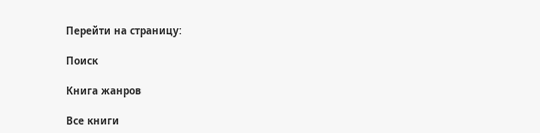Перейти на страницу:

Поиск

Книга жанров

Все книги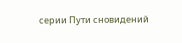серии Пути сновидений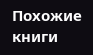Похожие книги